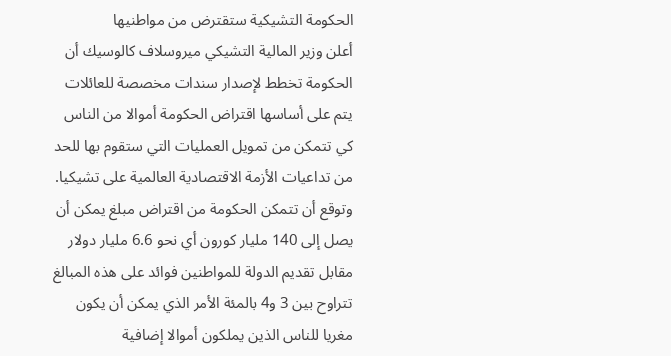الحكومة التشيكية ستقترض من مواطنيها
أعلن وزير المالية التشيكي ميروسلاف كالوسيك أن الحكومة تخطط لإصدار سندات مخصصة للعائلات يتم على أساسها اقتراض الحكومة أموالا من الناس كي تتمكن من تمويل العمليات التي ستقوم بها للحد من تداعيات الأزمة الاقتصادية العالمية على تشيكيا.
وتوقع أن تتمكن الحكومة من اقتراض مبلغ يمكن أن يصل إلى 140 مليار كورون أي نحو 6.6 مليار دولار مقابل تقديم الدولة للمواطنين فوائد على هذه المبالغ تتراوح بين 3 و4 بالمئة الأمر الذي يمكن أن يكون مغريا للناس الذين يملكون أموالا إضافية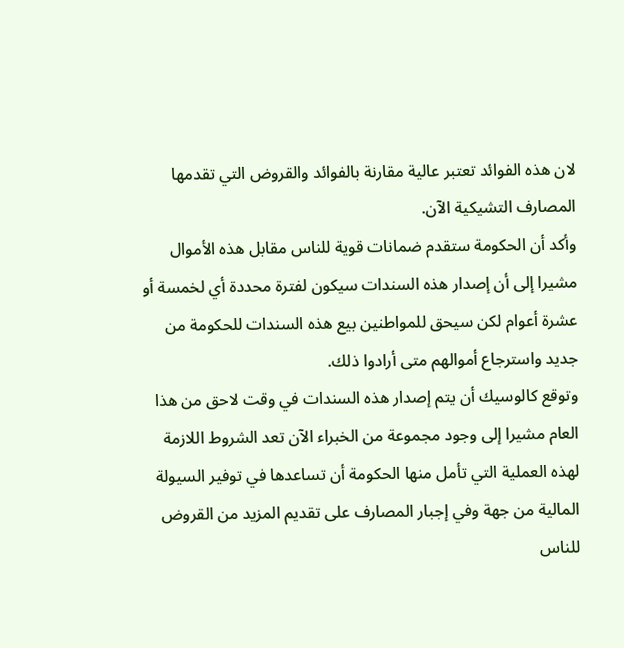لان هذه الفوائد تعتبر عالية مقارنة بالفوائد والقروض التي تقدمها المصارف التشيكية الآن.
وأكد أن الحكومة ستقدم ضمانات قوية للناس مقابل هذه الأموال مشيرا إلى أن إصدار هذه السندات سيكون لفترة محددة أي لخمسة أو عشرة أعوام لكن سيحق للمواطنين بيع هذه السندات للحكومة من جديد واسترجاع أموالهم متى أرادوا ذلك.
وتوقع كالوسيك أن يتم إصدار هذه السندات في وقت لاحق من هذا العام مشيرا إلى وجود مجموعة من الخبراء الآن تعد الشروط اللازمة لهذه العملية التي تأمل منها الحكومة أن تساعدها في توفير السيولة المالية من جهة وفي إجبار المصارف على تقديم المزيد من القروض للناس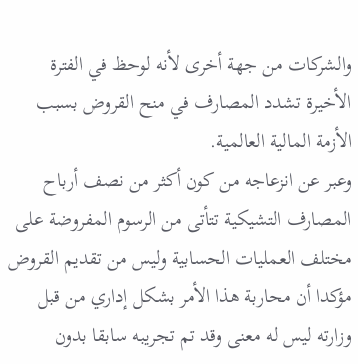والشركات من جهة أخرى لأنه لوحظ في الفترة الأخيرة تشدد المصارف في منح القروض بسبب الأزمة المالية العالمية.
وعبر عن انزعاجه من كون أكثر من نصف أرباح المصارف التشيكية تتأتى من الرسوم المفروضة على مختلف العمليات الحسابية وليس من تقديم القروض مؤكدا أن محاربة هذا الأمر بشكل إداري من قبل وزارته ليس له معنى وقد تم تجريبه سابقا بدون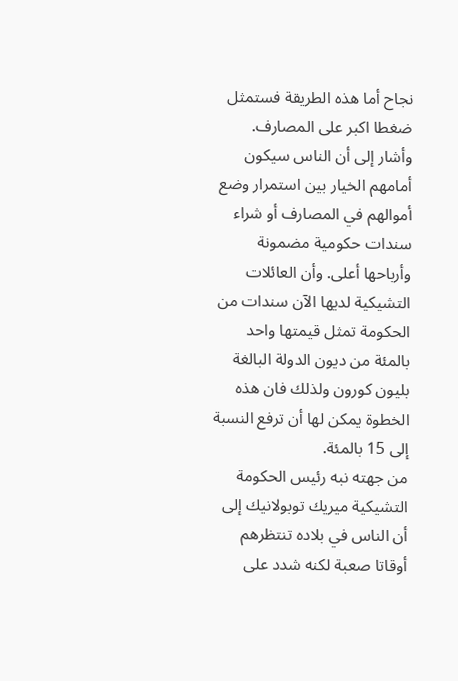نجاح أما هذه الطريقة فستمثل ضغطا اكبر على المصارف.
وأشار إلى أن الناس سيكون أمامهم الخيار بين استمرار وضع أموالهم في المصارف أو شراء سندات حكومية مضمونة وأرباحها أعلى. وأن العائلات التشيكية لديها الآن سندات من الحكومة تمثل قيمتها واحد بالمئة من ديون الدولة البالغة بليون كورون ولذلك فان هذه الخطوة يمكن لها أن ترفع النسبة إلى 15 بالمئة.
من جهته نبه رئيس الحكومة التشيكية ميريك توبولانيك إلى أن الناس في بلاده تنتظرهم أوقاتا صعبة لكنه شدد على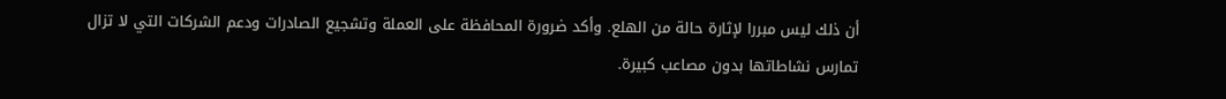أن ذلك ليس مبررا لإثارة حالة من الهلع. وأكد ضرورة المحافظة على العملة وتشجيع الصادرات ودعم الشركات التي لا تزال تمارس نشاطاتها بدون مصاعب كبيرة.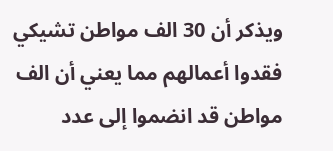ويذكر أن 30 الف مواطن تشيكي فقدوا أعمالهم مما يعني أن الف مواطن قد انضموا إلى عدد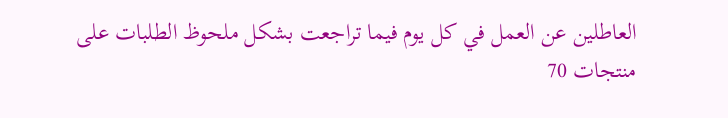العاطلين عن العمل في كل يوم فيما تراجعت بشكل ملحوظ الطلبات على منتجات 70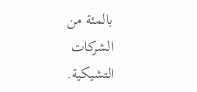بالمئة من الشركات التشيكية.